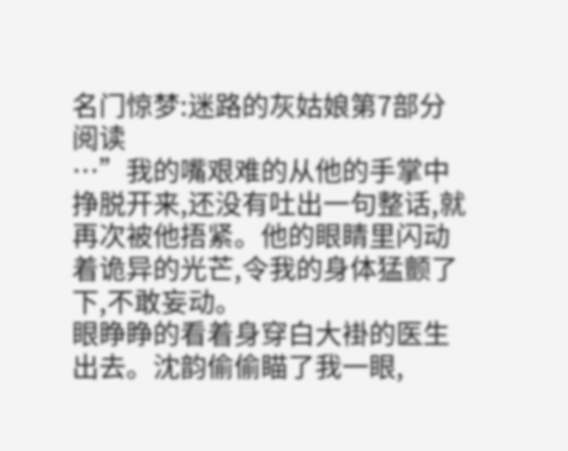名门惊梦:迷路的灰姑娘第7部分阅读
…”我的嘴艰难的从他的手掌中挣脱开来,还没有吐出一句整话,就再次被他捂紧。他的眼睛里闪动着诡异的光芒,令我的身体猛颤了下,不敢妄动。
眼睁睁的看着身穿白大褂的医生出去。沈韵偷偷瞄了我一眼,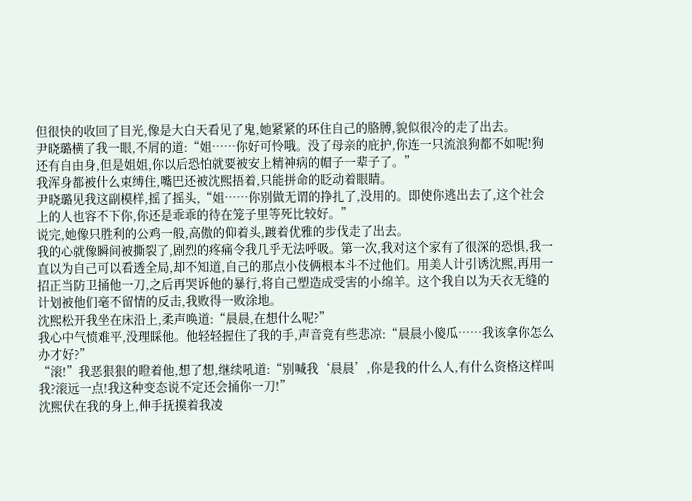但很快的收回了目光,像是大白天看见了鬼,她紧紧的环住自己的胳膊,貌似很冷的走了出去。
尹晓璐横了我一眼,不屑的道:“姐……你好可怜哦。没了母亲的庇护,你连一只流浪狗都不如呢!狗还有自由身,但是姐姐,你以后恐怕就要被安上精神病的帽子一辈子了。”
我浑身都被什么束缚住,嘴巴还被沈熙捂着,只能拼命的眨动着眼睛。
尹晓璐见我这副模样,摇了摇头,“姐……你别做无谓的挣扎了,没用的。即使你逃出去了,这个社会上的人也容不下你,你还是乖乖的待在笼子里等死比较好。”
说完,她像只胜利的公鸡一般,高傲的仰着头,踱着优雅的步伐走了出去。
我的心就像瞬间被撕裂了,剧烈的疼痛令我几乎无法呼吸。第一次,我对这个家有了很深的恐惧,我一直以为自己可以看透全局,却不知道,自己的那点小伎俩根本斗不过他们。用美人计引诱沈熙,再用一招正当防卫捅他一刀,之后再哭诉他的暴行,将自己塑造成受害的小绵羊。这个我自以为天衣无缝的计划被他们毫不留情的反击,我败得一败涂地。
沈熙松开我坐在床沿上,柔声唤道:“晨晨,在想什么呢?”
我心中气愤难平,没理睬他。他轻轻握住了我的手,声音竟有些悲凉:“晨晨小傻瓜……我该拿你怎么办才好?”
“滚!”我恶狠狠的瞪着他,想了想,继续吼道:“别喊我‘晨晨’,你是我的什么人,有什么资格这样叫我?滚远一点!我这种变态说不定还会捅你一刀!”
沈熙伏在我的身上,伸手抚摸着我凌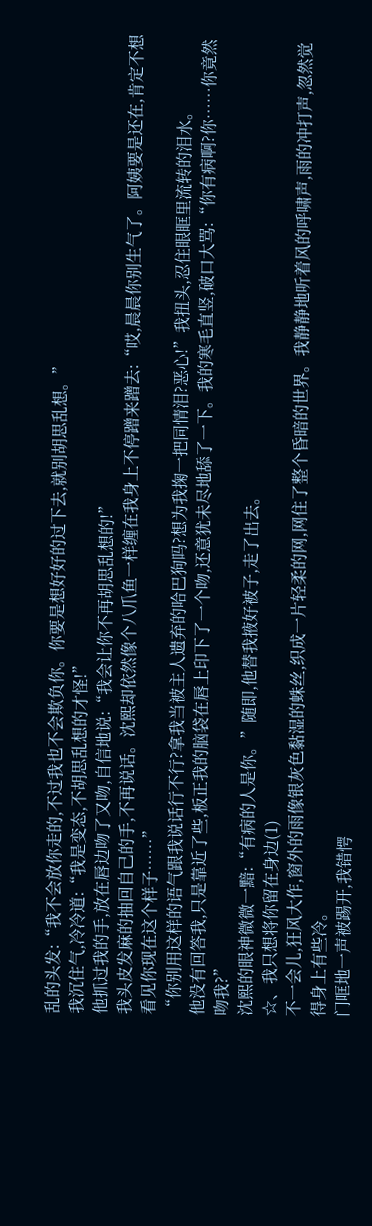乱的头发:“我不会放你走的,不过我也不会欺负你。你要是想好好的过下去,就别胡思乱想。”
我沉住气,冷冷道:“我是变态,不胡思乱想的才怪!”
他抓过我的手,放在唇边吻了又吻,自信地说:“我会让你不再胡思乱想的!”
我头皮发麻的抽回自己的手,不再说话。沈熙却依然像个八爪鱼一样缠在我身上不停蹭来蹭去:“哎,晨晨你别生气了。阿姨要是还在,肯定不想看见你现在这个样子……”
“你别用这样的语气跟我说话行不行?拿我当被主人遗弃的哈巴狗吗?想为我掬一把同情泪?恶心!”我扭头,忍住眼眶里流转的泪水。
他没有回答我,只是靠近了些,板正我的脑袋在唇上印下了一个吻,还意犹未尽地舔了一下。我的寒毛直竖,破口大骂:“你有病啊?你……你竟然吻我?”
沈熙的眼神微微一黯:“有病的人是你。”随即,他替我掖好被子,走了出去。
☆、我只想将你留在身边(1)
不一会儿,狂风大作,窗外的雨像银灰色黏湿的蛛丝,织成一片轻柔的网,网住了整个昏暗的世界。我静静地听着风的呼啸声,雨的冲打声,忽然觉得身上有些冷。
门哐地一声被踢开,我错愕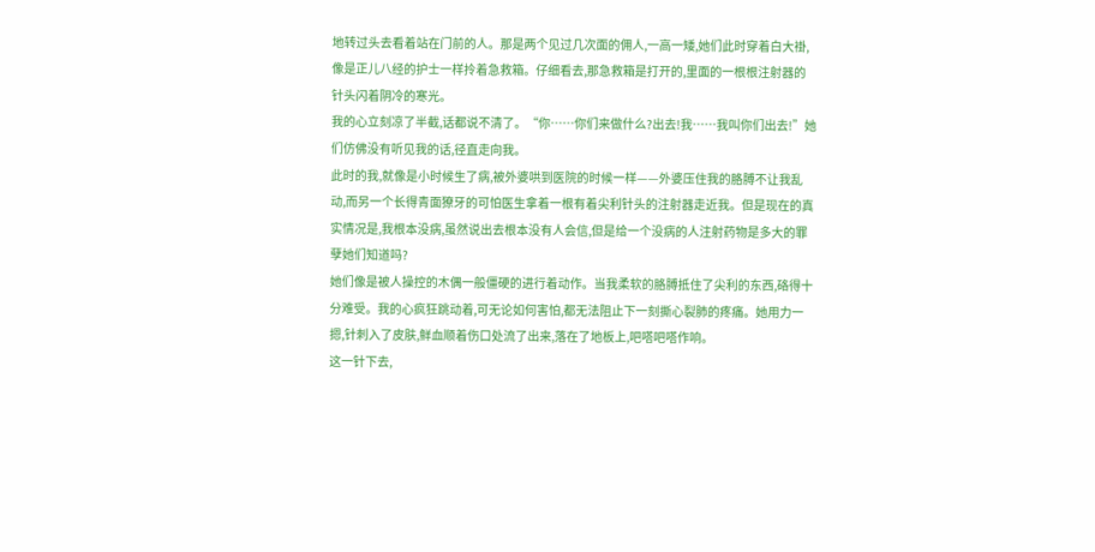地转过头去看着站在门前的人。那是两个见过几次面的佣人,一高一矮,她们此时穿着白大褂,像是正儿八经的护士一样拎着急救箱。仔细看去,那急救箱是打开的,里面的一根根注射器的针头闪着阴冷的寒光。
我的心立刻凉了半截,话都说不清了。“你……你们来做什么?出去!我……我叫你们出去!”她们仿佛没有听见我的话,径直走向我。
此时的我,就像是小时候生了病,被外婆哄到医院的时候一样——外婆压住我的胳膊不让我乱动,而另一个长得青面獠牙的可怕医生拿着一根有着尖利针头的注射器走近我。但是现在的真实情况是,我根本没病,虽然说出去根本没有人会信,但是给一个没病的人注射药物是多大的罪孽她们知道吗?
她们像是被人操控的木偶一般僵硬的进行着动作。当我柔软的胳膊抵住了尖利的东西,硌得十分难受。我的心疯狂跳动着,可无论如何害怕,都无法阻止下一刻撕心裂肺的疼痛。她用力一摁,针刺入了皮肤,鲜血顺着伤口处流了出来,落在了地板上,吧嗒吧嗒作响。
这一针下去,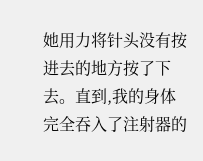她用力将针头没有按进去的地方按了下去。直到,我的身体完全吞入了注射器的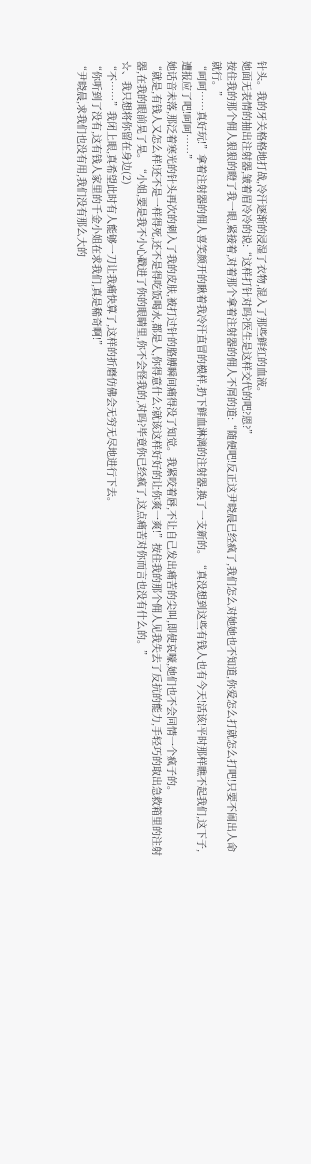针头。我的牙关格格地打战,冷汗逐渐的浸湿了衣物,混入了那些鲜红的血液。
她面无表情的抽出注射器,皱着眉冷冷的说:“这样打针对吗?医生是这样交代的吧?恩?”
按住我的那个佣人狠狠的瞪了我一眼,紧接着,对着那个拿着注射器的佣人不屑的道:“随便吧!反正这尹晓晨已经疯了,我们怎么对她她也不知道,你爱怎么打就怎么打吧!只要不闹出人命就行。”
“呵呵……真好玩!”拿着注射器的佣人喜笑颜开的瞅着我冷汗直冒的模样,扔下鲜血淋漓的注射器,换了一支新的。“真没想到这些有钱人也有今天!活该!平时那样瞧不起我们,这下子,遭报应了吧!呵呵……”
她话音未落,那泛着寒光的针头再次的刺入了我的皮肤,被打过针的胳膊瞬间痛得没了知觉。我紧咬着唇,不让自己发出痛苦的尖叫,即使哀嚎,她们也不会同情一个疯子的。
“就是,有钱人又怎么样!还不是一样得死,还不是得吃饭喝水,都是人,你得意什么?就该这样好好的让你爽一爽!”按住我的那个佣人见我失去了反抗的能力,手轻巧的取出急救箱里的注射器,在我的眼前晃了晃。“小姐,要是我不小心戳进了你的眼睛里,你不会怪我的,对吗?毕竟你已经疯了,这点痛苦对你而言也没有什么的。”
☆、我只想将你留在身边(2)
“不……”我闭上眼,真希望此时有人能够一刀让我痛快算了,这样的折磨仿佛会无穷无尽地进行下去。
“你听到了没有,这有钱人家里的千金小姐在求我们,真是稀奇啊!”
“尹晓晨,求我们也没有用,我们没有那么大的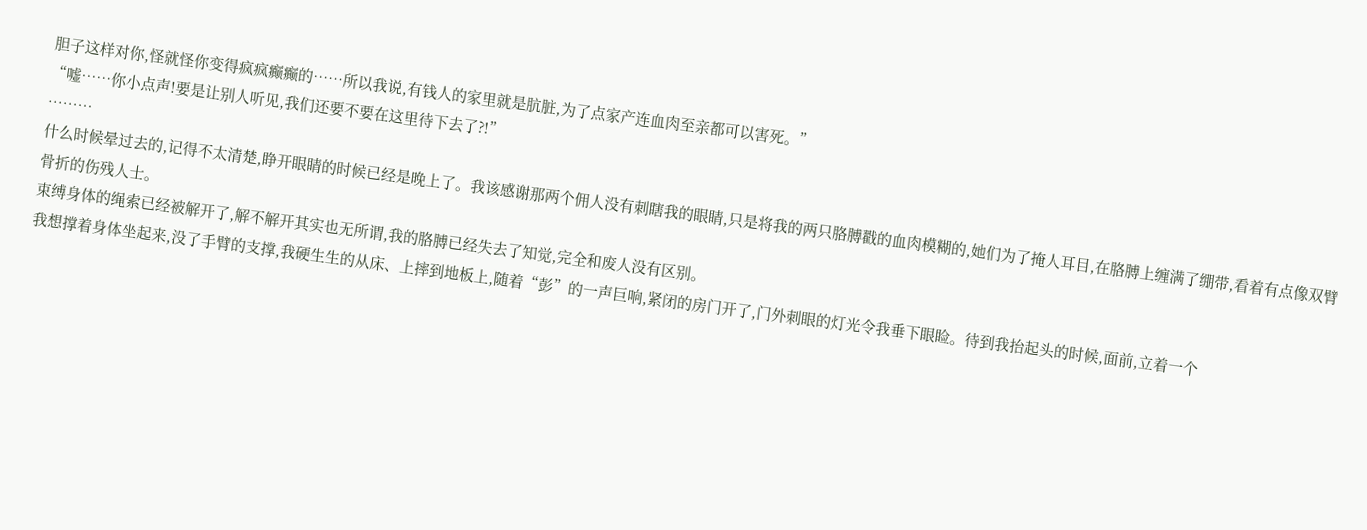胆子这样对你,怪就怪你变得疯疯癫癫的……所以我说,有钱人的家里就是肮脏,为了点家产连血肉至亲都可以害死。”
“嘘……你小点声!要是让别人听见,我们还要不要在这里待下去了?!”
………
什么时候晕过去的,记得不太清楚,睁开眼睛的时候已经是晚上了。我该感谢那两个佣人没有刺瞎我的眼睛,只是将我的两只胳膊戳的血肉模糊的,她们为了掩人耳目,在胳膊上缠满了绷带,看着有点像双臂骨折的伤残人士。
束缚身体的绳索已经被解开了,解不解开其实也无所谓,我的胳膊已经失去了知觉,完全和废人没有区别。
我想撑着身体坐起来,没了手臂的支撑,我硬生生的从床、上摔到地板上,随着“彭”的一声巨响,紧闭的房门开了,门外刺眼的灯光令我垂下眼睑。待到我抬起头的时候,面前,立着一个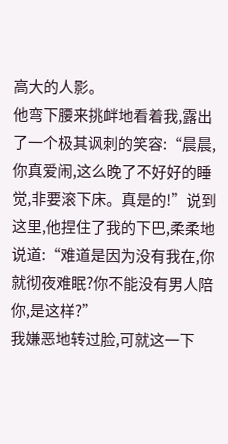高大的人影。
他弯下腰来挑衅地看着我,露出了一个极其讽刺的笑容:“晨晨,你真爱闹,这么晚了不好好的睡觉,非要滚下床。真是的!”说到这里,他捏住了我的下巴,柔柔地说道:“难道是因为没有我在,你就彻夜难眠?你不能没有男人陪你,是这样?”
我嫌恶地转过脸,可就这一下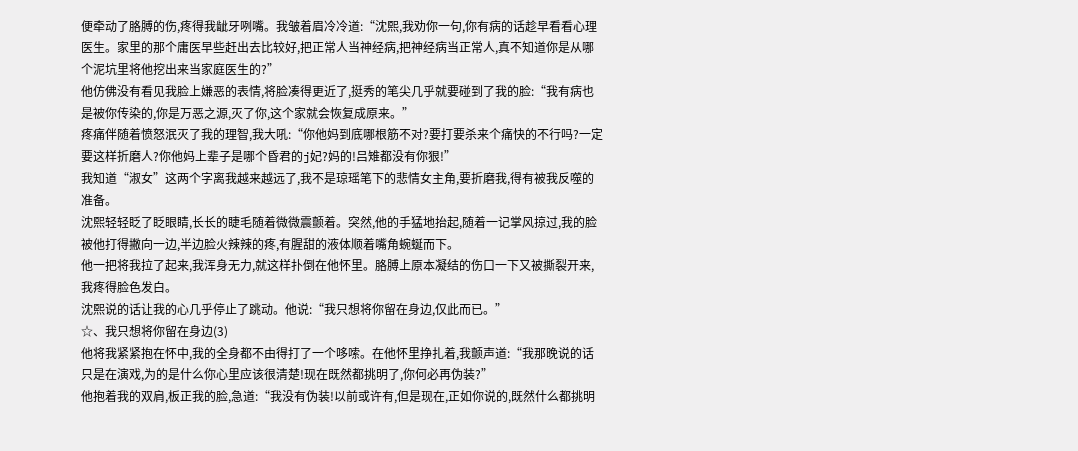便牵动了胳膊的伤,疼得我龇牙咧嘴。我皱着眉冷冷道:“沈熙,我劝你一句,你有病的话趁早看看心理医生。家里的那个庸医早些赶出去比较好,把正常人当神经病,把神经病当正常人,真不知道你是从哪个泥坑里将他挖出来当家庭医生的?”
他仿佛没有看见我脸上嫌恶的表情,将脸凑得更近了,挺秀的笔尖几乎就要碰到了我的脸:“我有病也是被你传染的,你是万恶之源,灭了你,这个家就会恢复成原来。”
疼痛伴随着愤怒泯灭了我的理智,我大吼:“你他妈到底哪根筋不对?要打要杀来个痛快的不行吗?一定要这样折磨人?你他妈上辈子是哪个昏君的j妃?妈的!吕雉都没有你狠!”
我知道“淑女”这两个字离我越来越远了,我不是琼瑶笔下的悲情女主角,要折磨我,得有被我反噬的准备。
沈熙轻轻眨了眨眼睛,长长的睫毛随着微微震颤着。突然,他的手猛地抬起,随着一记掌风掠过,我的脸被他打得撇向一边,半边脸火辣辣的疼,有腥甜的液体顺着嘴角蜿蜒而下。
他一把将我拉了起来,我浑身无力,就这样扑倒在他怀里。胳膊上原本凝结的伤口一下又被撕裂开来,我疼得脸色发白。
沈熙说的话让我的心几乎停止了跳动。他说:“我只想将你留在身边,仅此而已。”
☆、我只想将你留在身边(3)
他将我紧紧抱在怀中,我的全身都不由得打了一个哆嗦。在他怀里挣扎着,我颤声道:“我那晚说的话只是在演戏,为的是什么你心里应该很清楚!现在既然都挑明了,你何必再伪装?”
他抱着我的双肩,板正我的脸,急道:“我没有伪装!以前或许有,但是现在,正如你说的,既然什么都挑明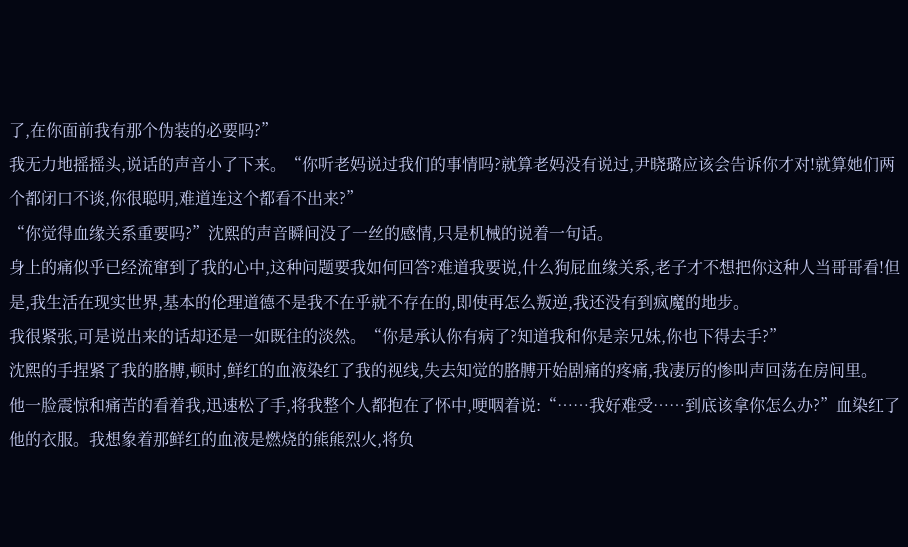了,在你面前我有那个伪装的必要吗?”
我无力地摇摇头,说话的声音小了下来。“你听老妈说过我们的事情吗?就算老妈没有说过,尹晓璐应该会告诉你才对!就算她们两个都闭口不谈,你很聪明,难道连这个都看不出来?”
“你觉得血缘关系重要吗?”沈熙的声音瞬间没了一丝的感情,只是机械的说着一句话。
身上的痛似乎已经流窜到了我的心中,这种问题要我如何回答?难道我要说,什么狗屁血缘关系,老子才不想把你这种人当哥哥看!但是,我生活在现实世界,基本的伦理道德不是我不在乎就不存在的,即使再怎么叛逆,我还没有到疯魔的地步。
我很紧张,可是说出来的话却还是一如既往的淡然。“你是承认你有病了?知道我和你是亲兄妹,你也下得去手?”
沈熙的手捏紧了我的胳膊,顿时,鲜红的血液染红了我的视线,失去知觉的胳膊开始剧痛的疼痛,我凄厉的惨叫声回荡在房间里。
他一脸震惊和痛苦的看着我,迅速松了手,将我整个人都抱在了怀中,哽咽着说:“……我好难受……到底该拿你怎么办?”血染红了他的衣服。我想象着那鲜红的血液是燃烧的熊熊烈火,将负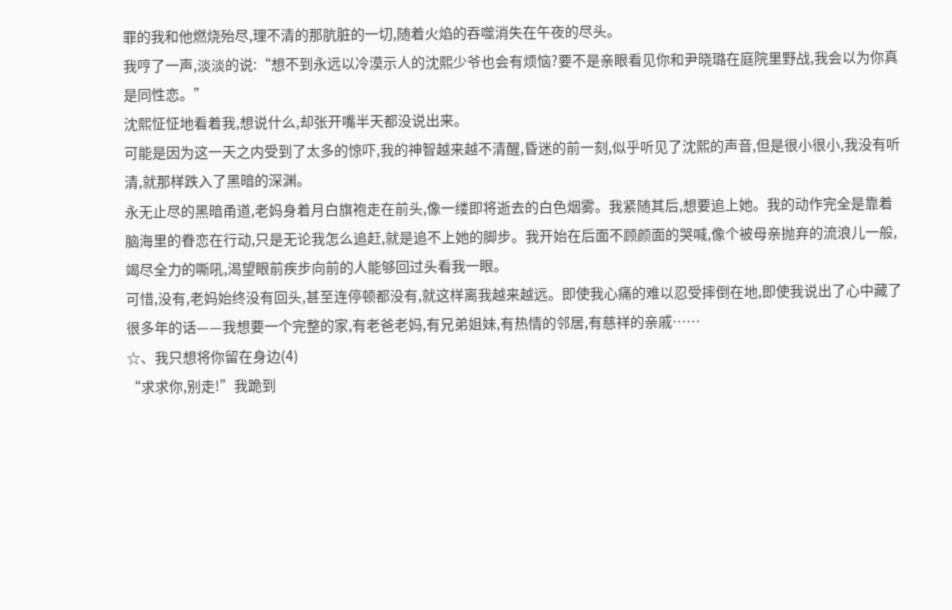罪的我和他燃烧殆尽,理不清的那肮脏的一切,随着火焰的吞噬消失在午夜的尽头。
我哼了一声,淡淡的说:“想不到永远以冷漠示人的沈熙少爷也会有烦恼?要不是亲眼看见你和尹晓璐在庭院里野战,我会以为你真是同性恋。”
沈熙怔怔地看着我,想说什么,却张开嘴半天都没说出来。
可能是因为这一天之内受到了太多的惊吓,我的神智越来越不清醒,昏迷的前一刻,似乎听见了沈熙的声音,但是很小很小,我没有听清,就那样跌入了黑暗的深渊。
永无止尽的黑暗甬道,老妈身着月白旗袍走在前头,像一缕即将逝去的白色烟雾。我紧随其后,想要追上她。我的动作完全是靠着脑海里的眷恋在行动,只是无论我怎么追赶,就是追不上她的脚步。我开始在后面不顾颜面的哭喊,像个被母亲抛弃的流浪儿一般,竭尽全力的嘶吼,渴望眼前疾步向前的人能够回过头看我一眼。
可惜,没有,老妈始终没有回头,甚至连停顿都没有,就这样离我越来越远。即使我心痛的难以忍受摔倒在地,即使我说出了心中藏了很多年的话——我想要一个完整的家,有老爸老妈,有兄弟姐妹,有热情的邻居,有慈祥的亲戚……
☆、我只想将你留在身边(4)
“求求你,别走!”我跪到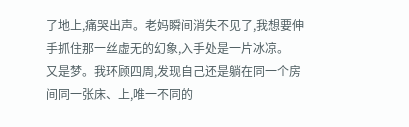了地上,痛哭出声。老妈瞬间消失不见了,我想要伸手抓住那一丝虚无的幻象,入手处是一片冰凉。
又是梦。我环顾四周,发现自己还是躺在同一个房间同一张床、上,唯一不同的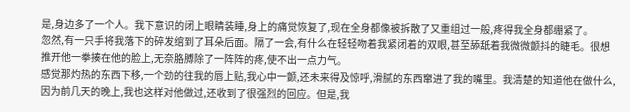是,身边多了一个人。我下意识的闭上眼睛装睡,身上的痛觉恢复了,现在全身都像被拆散了又重组过一般,疼得我全身都绷紧了。
忽然,有一只手将我落下的碎发绾到了耳朵后面。隔了一会,有什么在轻轻吻着我紧闭着的双眼,甚至舔舐着我微微颤抖的睫毛。很想推开他一拳揍在他的脸上,无奈胳膊除了一阵阵的疼,使不出一点力气。
感觉那灼热的东西下移,一个劲的往我的唇上贴,我心中一颤,还未来得及惊呼,滑腻的东西窜进了我的嘴里。我清楚的知道他在做什么,因为前几天的晚上,我也这样对他做过,还收到了很强烈的回应。但是,我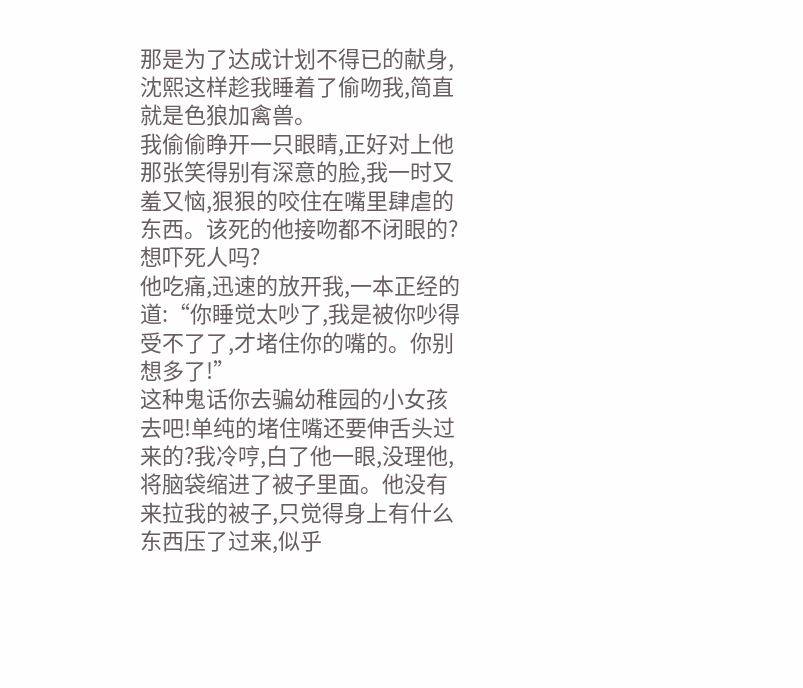那是为了达成计划不得已的献身,沈熙这样趁我睡着了偷吻我,简直就是色狼加禽兽。
我偷偷睁开一只眼睛,正好对上他那张笑得别有深意的脸,我一时又羞又恼,狠狠的咬住在嘴里肆虐的东西。该死的他接吻都不闭眼的?想吓死人吗?
他吃痛,迅速的放开我,一本正经的道:“你睡觉太吵了,我是被你吵得受不了了,才堵住你的嘴的。你别想多了!”
这种鬼话你去骗幼稚园的小女孩去吧!单纯的堵住嘴还要伸舌头过来的?我冷哼,白了他一眼,没理他,将脑袋缩进了被子里面。他没有来拉我的被子,只觉得身上有什么东西压了过来,似乎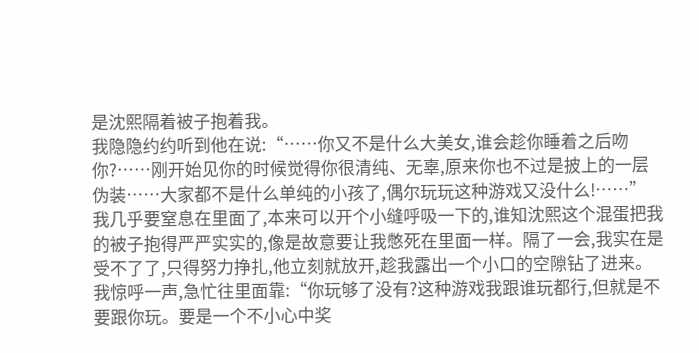是沈熙隔着被子抱着我。
我隐隐约约听到他在说:“……你又不是什么大美女,谁会趁你睡着之后吻你?……刚开始见你的时候觉得你很清纯、无辜,原来你也不过是披上的一层伪装……大家都不是什么单纯的小孩了,偶尔玩玩这种游戏又没什么!……”
我几乎要窒息在里面了,本来可以开个小缝呼吸一下的,谁知沈熙这个混蛋把我的被子抱得严严实实的,像是故意要让我憋死在里面一样。隔了一会,我实在是受不了了,只得努力挣扎,他立刻就放开,趁我露出一个小口的空隙钻了进来。
我惊呼一声,急忙往里面靠:“你玩够了没有?这种游戏我跟谁玩都行,但就是不要跟你玩。要是一个不小心中奖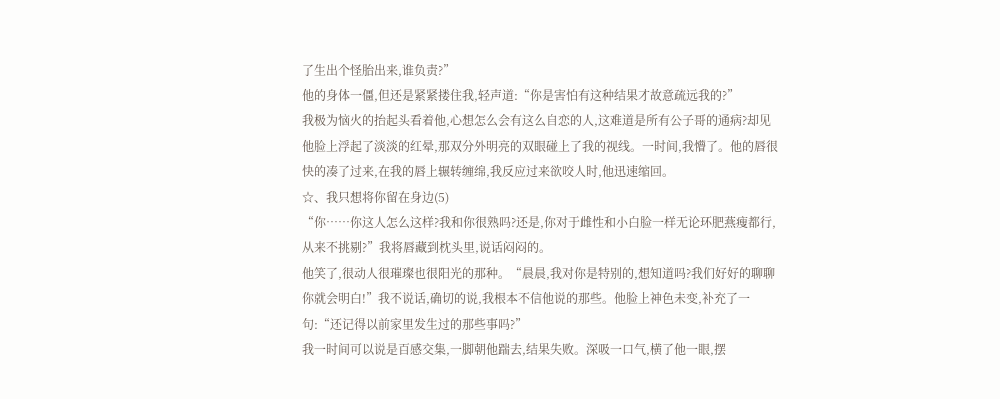了生出个怪胎出来,谁负责?”
他的身体一僵,但还是紧紧搂住我,轻声道:“你是害怕有这种结果才故意疏远我的?”
我极为恼火的抬起头看着他,心想怎么会有这么自恋的人,这难道是所有公子哥的通病?却见他脸上浮起了淡淡的红晕,那双分外明亮的双眼碰上了我的视线。一时间,我懵了。他的唇很快的凑了过来,在我的唇上辗转缠绵,我反应过来欲咬人时,他迅速缩回。
☆、我只想将你留在身边(5)
“你……你这人怎么这样?我和你很熟吗?还是,你对于雌性和小白脸一样无论环肥燕瘦都行,从来不挑剔?”我将唇藏到枕头里,说话闷闷的。
他笑了,很动人很璀璨也很阳光的那种。“晨晨,我对你是特别的,想知道吗?我们好好的聊聊你就会明白!”我不说话,确切的说,我根本不信他说的那些。他脸上神色未变,补充了一句:“还记得以前家里发生过的那些事吗?”
我一时间可以说是百感交集,一脚朝他踹去,结果失败。深吸一口气,横了他一眼,摆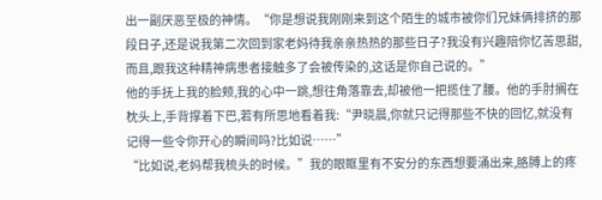出一副厌恶至极的神情。“你是想说我刚刚来到这个陌生的城市被你们兄妹俩排挤的那段日子,还是说我第二次回到家老妈待我亲亲热热的那些日子?我没有兴趣陪你忆苦思甜,而且,跟我这种精神病患者接触多了会被传染的,这话是你自己说的。”
他的手抚上我的脸颊,我的心中一跳,想往角落靠去,却被他一把揽住了腰。他的手肘搁在枕头上,手背撑着下巴,若有所思地看着我:“尹晓晨,你就只记得那些不快的回忆,就没有记得一些令你开心的瞬间吗?比如说……”
“比如说,老妈帮我梳头的时候。”我的眼眶里有不安分的东西想要涌出来,胳膊上的疼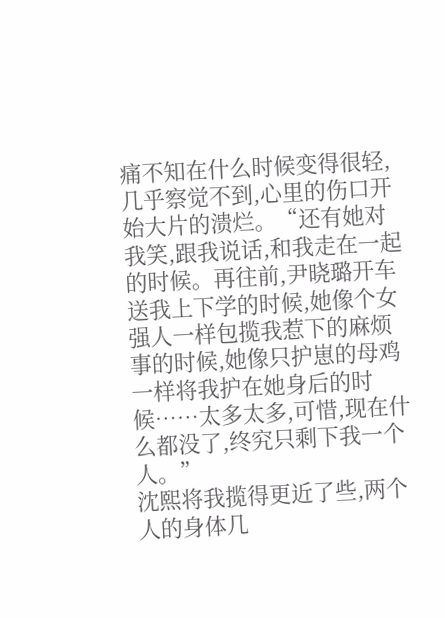痛不知在什么时候变得很轻,几乎察觉不到,心里的伤口开始大片的溃烂。“还有她对我笑,跟我说话,和我走在一起的时候。再往前,尹晓璐开车送我上下学的时候,她像个女强人一样包揽我惹下的麻烦事的时候,她像只护崽的母鸡一样将我护在她身后的时候……太多太多,可惜,现在什么都没了,终究只剩下我一个人。”
沈熙将我揽得更近了些,两个人的身体几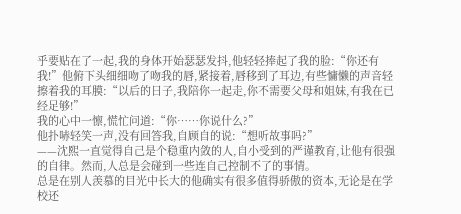乎要贴在了一起,我的身体开始瑟瑟发抖,他轻轻捧起了我的脸:“你还有我!”他俯下头细细吻了吻我的唇,紧接着,唇移到了耳边,有些慵懒的声音轻擦着我的耳膜:“以后的日子,我陪你一起走,你不需要父母和姐妹,有我在已经足够!”
我的心中一懔,慌忙问道:“你……你说什么?”
他扑哧轻笑一声,没有回答我,自顾自的说:“想听故事吗?”
——沈熙一直觉得自己是个稳重内敛的人,自小受到的严谨教育,让他有很强的自律。然而,人总是会碰到一些连自己控制不了的事情。
总是在别人羡慕的目光中长大的他确实有很多值得骄傲的资本,无论是在学校还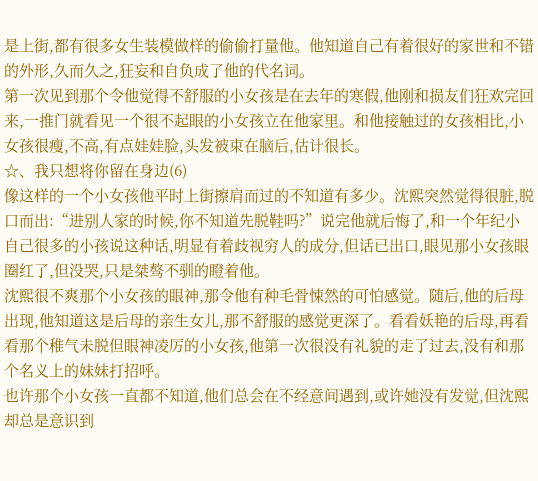是上街,都有很多女生装模做样的偷偷打量他。他知道自己有着很好的家世和不错的外形,久而久之,狂妄和自负成了他的代名词。
第一次见到那个令他觉得不舒服的小女孩是在去年的寒假,他刚和损友们狂欢完回来,一推门就看见一个很不起眼的小女孩立在他家里。和他接触过的女孩相比,小女孩很瘦,不高,有点娃娃脸,头发被束在脑后,估计很长。
☆、我只想将你留在身边(6)
像这样的一个小女孩他平时上街擦肩而过的不知道有多少。沈熙突然觉得很脏,脱口而出:“进别人家的时候,你不知道先脱鞋吗?”说完他就后悔了,和一个年纪小自己很多的小孩说这种话,明显有着歧视穷人的成分,但话已出口,眼见那小女孩眼圈红了,但没哭,只是桀骜不驯的瞪着他。
沈熙很不爽那个小女孩的眼神,那令他有种毛骨悚然的可怕感觉。随后,他的后母出现,他知道这是后母的亲生女儿,那不舒服的感觉更深了。看看妖艳的后母,再看看那个稚气未脱但眼神凌厉的小女孩,他第一次很没有礼貌的走了过去,没有和那个名义上的妹妹打招呼。
也许那个小女孩一直都不知道,他们总会在不经意间遇到,或许她没有发觉,但沈熙却总是意识到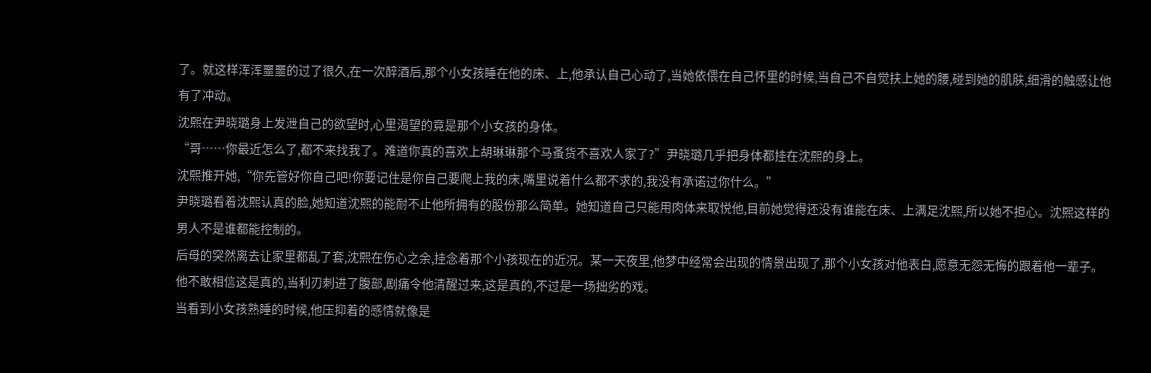了。就这样浑浑噩噩的过了很久,在一次醉酒后,那个小女孩睡在他的床、上,他承认自己心动了,当她依偎在自己怀里的时候,当自己不自觉扶上她的腰,碰到她的肌肤,细滑的触感让他有了冲动。
沈熙在尹晓璐身上发泄自己的欲望时,心里渴望的竟是那个小女孩的身体。
“哥……你最近怎么了,都不来找我了。难道你真的喜欢上胡琳琳那个马蚤货不喜欢人家了?”尹晓璐几乎把身体都挂在沈熙的身上。
沈熙推开她,“你先管好你自己吧!你要记住是你自己要爬上我的床,嘴里说着什么都不求的,我没有承诺过你什么。”
尹晓璐看着沈熙认真的脸,她知道沈熙的能耐不止他所拥有的股份那么简单。她知道自己只能用肉体来取悦他,目前她觉得还没有谁能在床、上满足沈熙,所以她不担心。沈熙这样的男人不是谁都能控制的。
后母的突然离去让家里都乱了套,沈熙在伤心之余,挂念着那个小孩现在的近况。某一天夜里,他梦中经常会出现的情景出现了,那个小女孩对他表白,愿意无怨无悔的跟着他一辈子。他不敢相信这是真的,当利刃刺进了腹部,剧痛令他清醒过来,这是真的,不过是一场拙劣的戏。
当看到小女孩熟睡的时候,他压抑着的感情就像是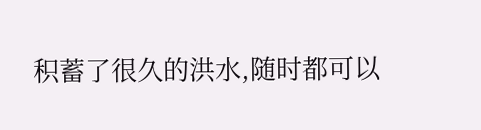积蓄了很久的洪水,随时都可以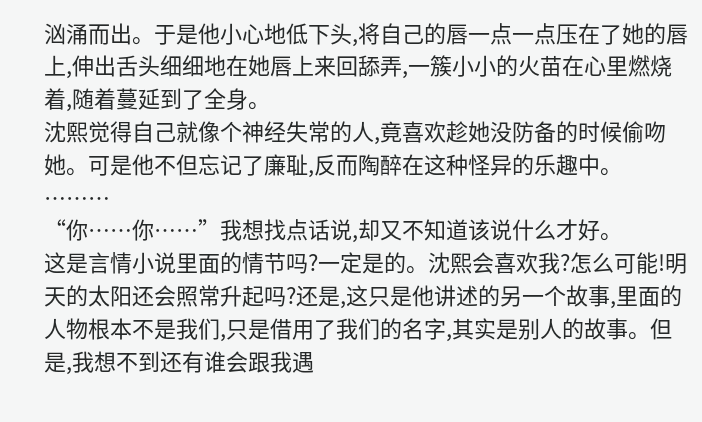汹涌而出。于是他小心地低下头,将自己的唇一点一点压在了她的唇上,伸出舌头细细地在她唇上来回舔弄,一簇小小的火苗在心里燃烧着,随着蔓延到了全身。
沈熙觉得自己就像个神经失常的人,竟喜欢趁她没防备的时候偷吻她。可是他不但忘记了廉耻,反而陶醉在这种怪异的乐趣中。
………
“你……你……”我想找点话说,却又不知道该说什么才好。
这是言情小说里面的情节吗?一定是的。沈熙会喜欢我?怎么可能!明天的太阳还会照常升起吗?还是,这只是他讲述的另一个故事,里面的人物根本不是我们,只是借用了我们的名字,其实是别人的故事。但是,我想不到还有谁会跟我遇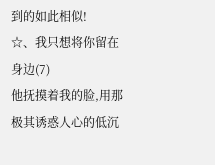到的如此相似!
☆、我只想将你留在身边(7)
他抚摸着我的脸,用那极其诱惑人心的低沉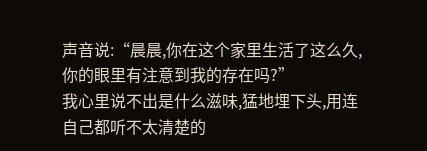声音说:“晨晨,你在这个家里生活了这么久,你的眼里有注意到我的存在吗?”
我心里说不出是什么滋味,猛地埋下头,用连自己都听不太清楚的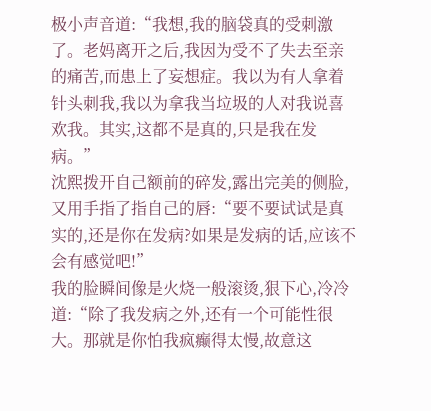极小声音道:“我想,我的脑袋真的受刺激了。老妈离开之后,我因为受不了失去至亲的痛苦,而患上了妄想症。我以为有人拿着针头刺我,我以为拿我当垃圾的人对我说喜欢我。其实,这都不是真的,只是我在发病。”
沈熙拨开自己额前的碎发,露出完美的侧脸,又用手指了指自己的唇:“要不要试试是真实的,还是你在发病?如果是发病的话,应该不会有感觉吧!”
我的脸瞬间像是火烧一般滚烫,狠下心,冷冷道:“除了我发病之外,还有一个可能性很大。那就是你怕我疯癫得太慢,故意这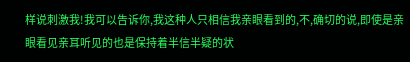样说刺激我!我可以告诉你,我这种人只相信我亲眼看到的,不,确切的说,即使是亲眼看见亲耳听见的也是保持着半信半疑的状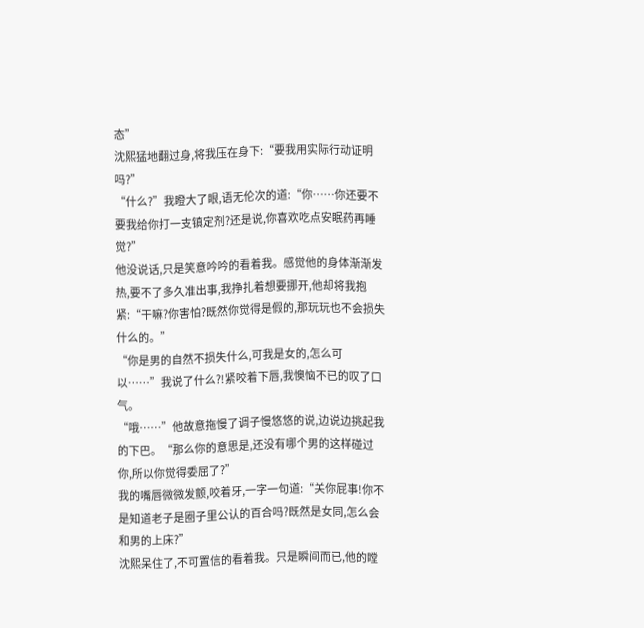态”
沈熙猛地翻过身,将我压在身下:“要我用实际行动证明吗?”
“什么?”我瞪大了眼,语无伦次的道:“你……你还要不要我给你打一支镇定剂?还是说,你喜欢吃点安眠药再睡觉?”
他没说话,只是笑意吟吟的看着我。感觉他的身体渐渐发热,要不了多久准出事,我挣扎着想要挪开,他却将我抱紧:“干嘛?你害怕?既然你觉得是假的,那玩玩也不会损失什么的。”
“你是男的自然不损失什么,可我是女的,怎么可以……”我说了什么?!紧咬着下唇,我懊恼不已的叹了口气。
“哦……”他故意拖慢了调子慢悠悠的说,边说边挑起我的下巴。“那么你的意思是,还没有哪个男的这样碰过你,所以你觉得委屈了?”
我的嘴唇微微发颤,咬着牙,一字一句道:“关你屁事!你不是知道老子是圈子里公认的百合吗?既然是女同,怎么会和男的上床?”
沈熙呆住了,不可置信的看着我。只是瞬间而已,他的瞠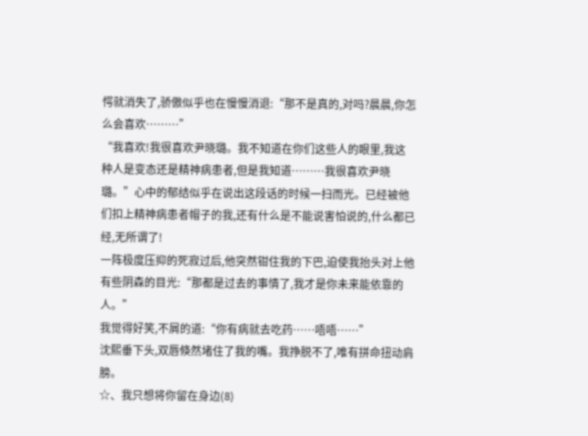愕就消失了,骄傲似乎也在慢慢消退:“那不是真的,对吗?晨晨,你怎么会喜欢………”
“我喜欢!我很喜欢尹晓璐。我不知道在你们这些人的眼里,我这种人是变态还是精神病患者,但是我知道………我很喜欢尹晓璐。”心中的郁结似乎在说出这段话的时候一扫而光。已经被他们扣上精神病患者帽子的我,还有什么是不能说害怕说的,什么都已经,无所谓了!
一阵极度压抑的死寂过后,他突然钳住我的下巴,迫使我抬头对上他有些阴森的目光:“那都是过去的事情了,我才是你未来能依靠的人。”
我觉得好笑,不屑的道:“你有病就去吃药……唔唔……”
沈熙垂下头,双唇倏然堵住了我的嘴。我挣脱不了,唯有拼命扭动肩膀。
☆、我只想将你留在身边(8)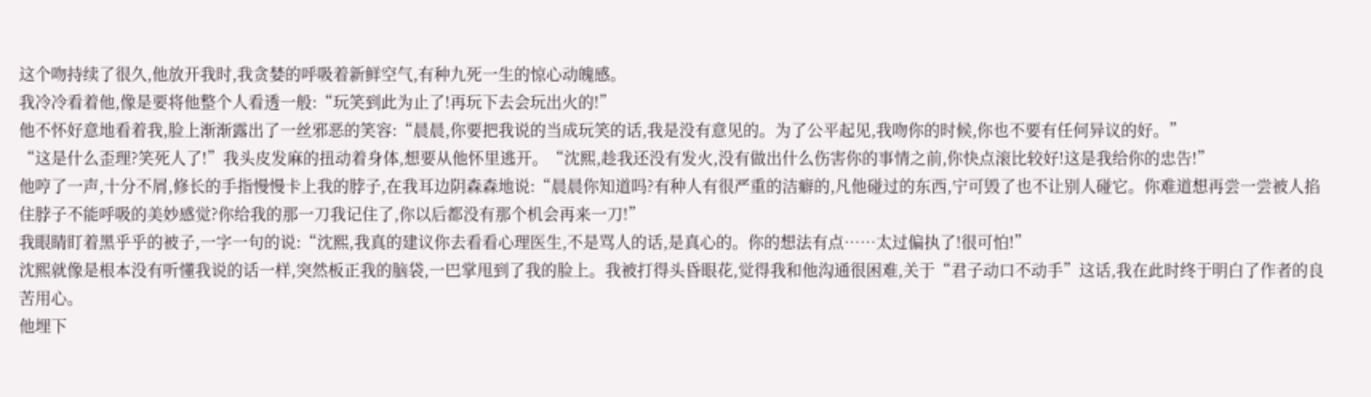这个吻持续了很久,他放开我时,我贪婪的呼吸着新鲜空气,有种九死一生的惊心动魄感。
我冷冷看着他,像是要将他整个人看透一般:“玩笑到此为止了!再玩下去会玩出火的!”
他不怀好意地看着我,脸上渐渐露出了一丝邪恶的笑容:“晨晨,你要把我说的当成玩笑的话,我是没有意见的。为了公平起见,我吻你的时候,你也不要有任何异议的好。”
“这是什么歪理?笑死人了!”我头皮发麻的扭动着身体,想要从他怀里逃开。“沈熙,趁我还没有发火,没有做出什么伤害你的事情之前,你快点滚比较好!这是我给你的忠告!”
他哼了一声,十分不屑,修长的手指慢慢卡上我的脖子,在我耳边阴森森地说:“晨晨你知道吗?有种人有很严重的洁癖的,凡他碰过的东西,宁可毁了也不让别人碰它。你难道想再尝一尝被人掐住脖子不能呼吸的美妙感觉?你给我的那一刀我记住了,你以后都没有那个机会再来一刀!”
我眼睛盯着黑乎乎的被子,一字一句的说:“沈熙,我真的建议你去看看心理医生,不是骂人的话,是真心的。你的想法有点……太过偏执了!很可怕!”
沈熙就像是根本没有听懂我说的话一样,突然板正我的脑袋,一巴掌甩到了我的脸上。我被打得头昏眼花,觉得我和他沟通很困难,关于“君子动口不动手”这话,我在此时终于明白了作者的良苦用心。
他埋下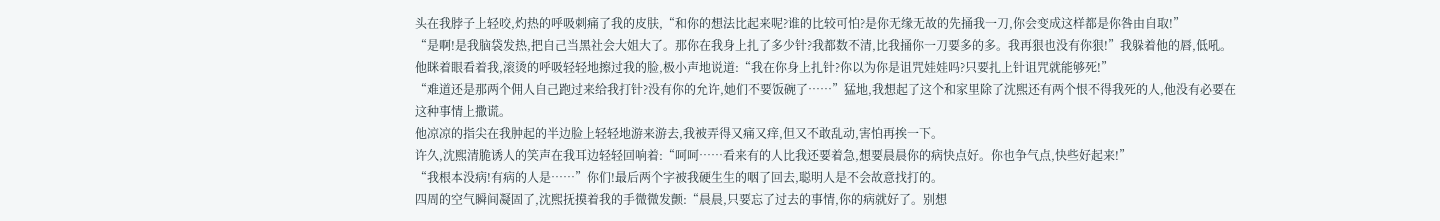头在我脖子上轻咬,灼热的呼吸刺痛了我的皮肤,“和你的想法比起来呢?谁的比较可怕?是你无缘无故的先捅我一刀,你会变成这样都是你咎由自取!”
“是啊!是我脑袋发热,把自己当黑社会大姐大了。那你在我身上扎了多少针?我都数不清,比我捅你一刀要多的多。我再狠也没有你狠!”我躲着他的唇,低吼。
他眯着眼看着我,滚烫的呼吸轻轻地擦过我的脸,极小声地说道:“我在你身上扎针?你以为你是诅咒娃娃吗?只要扎上针诅咒就能够死!”
“难道还是那两个佣人自己跑过来给我打针?没有你的允许,她们不要饭碗了……”猛地,我想起了这个和家里除了沈熙还有两个恨不得我死的人,他没有必要在这种事情上撒谎。
他凉凉的指尖在我肿起的半边脸上轻轻地游来游去,我被弄得又痛又痒,但又不敢乱动,害怕再挨一下。
许久,沈熙清脆诱人的笑声在我耳边轻轻回响着:“呵呵……看来有的人比我还要着急,想要晨晨你的病快点好。你也争气点,快些好起来!”
“我根本没病!有病的人是……”你们!最后两个字被我硬生生的咽了回去,聪明人是不会故意找打的。
四周的空气瞬间凝固了,沈熙抚摸着我的手微微发颤:“晨晨,只要忘了过去的事情,你的病就好了。别想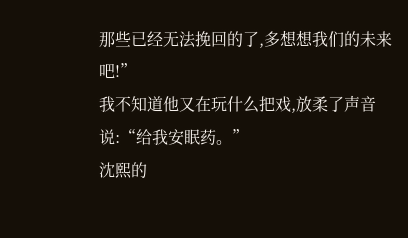那些已经无法挽回的了,多想想我们的未来吧!”
我不知道他又在玩什么把戏,放柔了声音说:“给我安眠药。”
沈熙的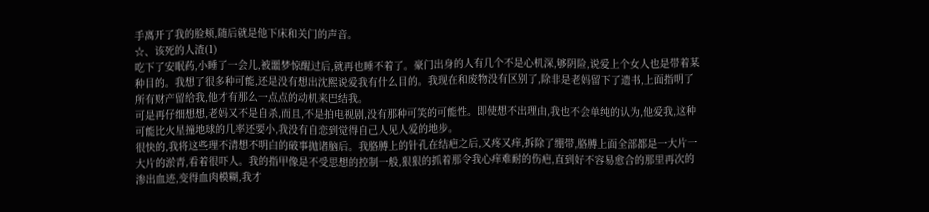手离开了我的脸颊,随后就是他下床和关门的声音。
☆、该死的人渣(1)
吃下了安眠药,小睡了一会儿,被噩梦惊醒过后,就再也睡不着了。豪门出身的人有几个不是心机深,够阴险,说爱上个女人也是带着某种目的。我想了很多种可能,还是没有想出沈熙说爱我有什么目的。我现在和废物没有区别了,除非是老妈留下了遗书,上面指明了所有财产留给我,他才有那么一点点的动机来巴结我。
可是再仔细想想,老妈又不是自杀,而且,不是拍电视剧,没有那种可笑的可能性。即使想不出理由,我也不会单纯的认为,他爱我,这种可能比火星撞地球的几率还要小,我没有自恋到觉得自己人见人爱的地步。
很快的,我将这些理不清想不明白的破事抛诸脑后。我胳膊上的针孔在结疤之后,又疼又痒,拆除了绷带,胳膊上面全部都是一大片一大片的淤青,看着很吓人。我的指甲像是不受思想的控制一般,狠狠的抓着那令我心痒难耐的伤疤,直到好不容易愈合的那里再次的渗出血迹,变得血肉模糊,我才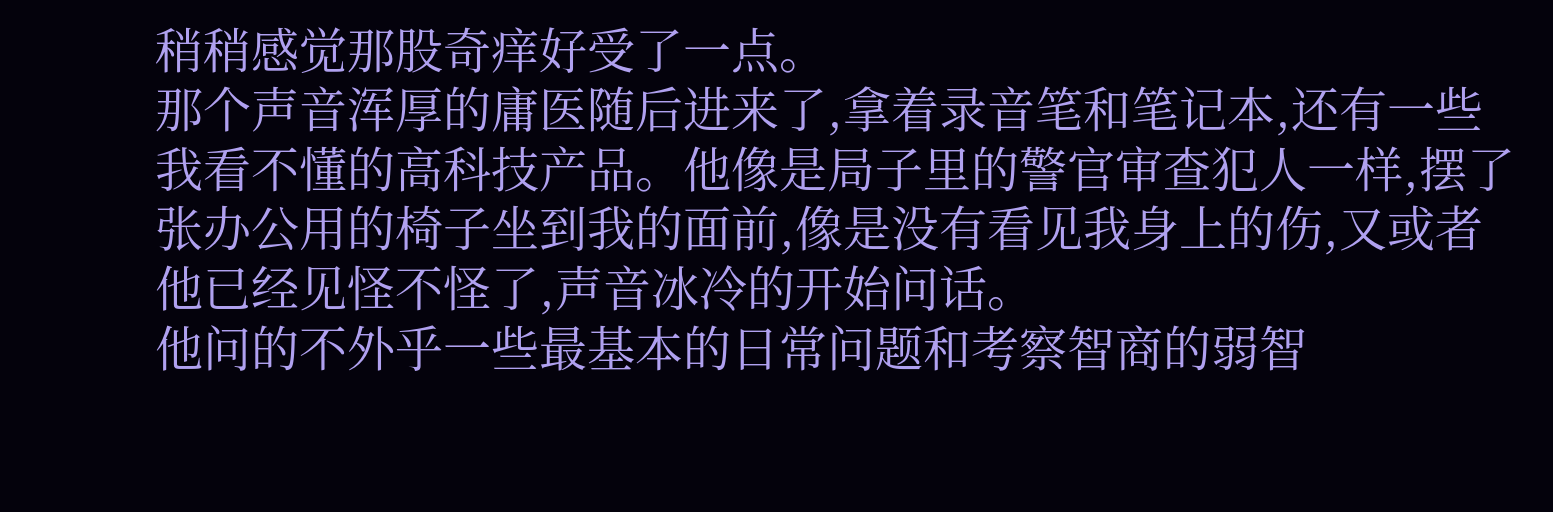稍稍感觉那股奇痒好受了一点。
那个声音浑厚的庸医随后进来了,拿着录音笔和笔记本,还有一些我看不懂的高科技产品。他像是局子里的警官审查犯人一样,摆了张办公用的椅子坐到我的面前,像是没有看见我身上的伤,又或者他已经见怪不怪了,声音冰冷的开始问话。
他问的不外乎一些最基本的日常问题和考察智商的弱智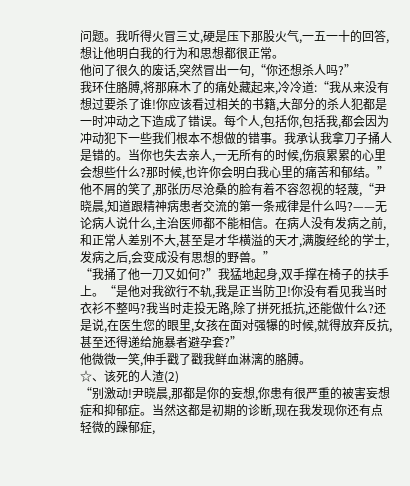问题。我听得火冒三丈,硬是压下那股火气,一五一十的回答,想让他明白我的行为和思想都很正常。
他问了很久的废话,突然冒出一句,“你还想杀人吗?”
我环住胳膊,将那麻木了的痛处藏起来,冷冷道:“我从来没有想过要杀了谁!你应该看过相关的书籍,大部分的杀人犯都是一时冲动之下造成了错误。每个人,包括你,包括我,都会因为冲动犯下一些我们根本不想做的错事。我承认我拿刀子捅人是错的。当你也失去亲人,一无所有的时候,伤痕累累的心里会想些什么?那时候,也许你会明白我心里的痛苦和郁结。”
他不屑的笑了,那张历尽沧桑的脸有着不容忽视的轻蔑,“尹晓晨,知道跟精神病患者交流的第一条戒律是什么吗?——无论病人说什么,主治医师都不能相信。在病人没有发病之前,和正常人差别不大,甚至是才华横溢的天才,满腹经纶的学士,发病之后,会变成没有思想的野兽。”
“我捅了他一刀又如何?”我猛地起身,双手撑在椅子的扶手上。“是他对我欲行不轨,我是正当防卫!你没有看见我当时衣衫不整吗?我当时走投无路,除了拼死抵抗,还能做什么?还是说,在医生您的眼里,女孩在面对强犦的时候,就得放弃反抗,甚至还得递给施暴者避孕套?”
他微微一笑,伸手戳了戳我鲜血淋漓的胳膊。
☆、该死的人渣(2)
“别激动!尹晓晨,那都是你的妄想,你患有很严重的被害妄想症和抑郁症。当然这都是初期的诊断,现在我发现你还有点轻微的躁郁症,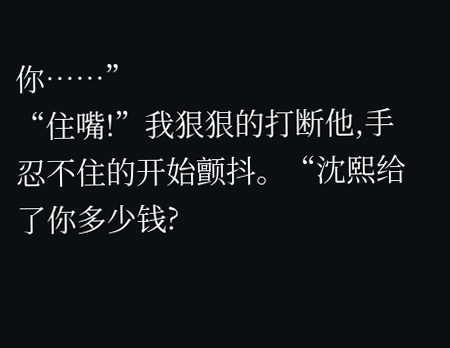你……”
“住嘴!”我狠狠的打断他,手忍不住的开始颤抖。“沈熙给了你多少钱?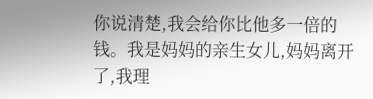你说清楚,我会给你比他多一倍的钱。我是妈妈的亲生女儿,妈妈离开了,我理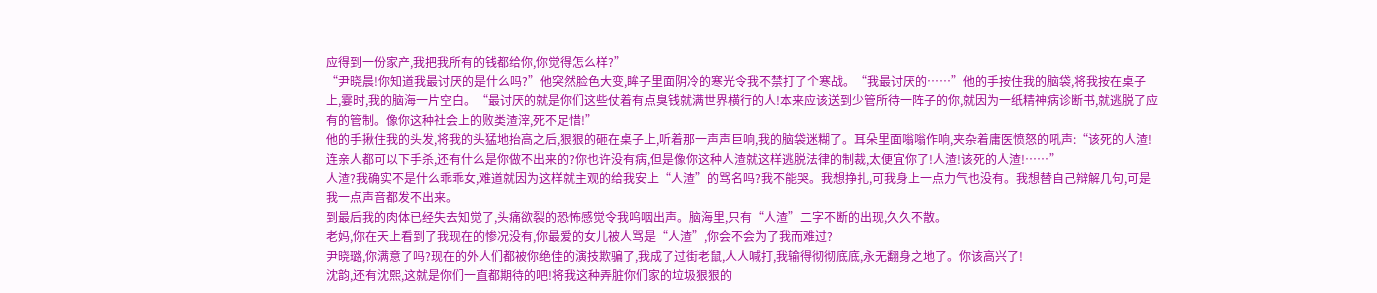应得到一份家产,我把我所有的钱都给你,你觉得怎么样?”
“尹晓晨!你知道我最讨厌的是什么吗?”他突然脸色大变,眸子里面阴冷的寒光令我不禁打了个寒战。“我最讨厌的……”他的手按住我的脑袋,将我按在桌子上,霎时,我的脑海一片空白。“最讨厌的就是你们这些仗着有点臭钱就满世界横行的人!本来应该送到少管所待一阵子的你,就因为一纸精神病诊断书,就逃脱了应有的管制。像你这种社会上的败类渣滓,死不足惜!”
他的手揪住我的头发,将我的头猛地抬高之后,狠狠的砸在桌子上,听着那一声声巨响,我的脑袋迷糊了。耳朵里面嗡嗡作响,夹杂着庸医愤怒的吼声:“该死的人渣!连亲人都可以下手杀,还有什么是你做不出来的?你也许没有病,但是像你这种人渣就这样逃脱法律的制裁,太便宜你了!人渣!该死的人渣!……”
人渣?我确实不是什么乖乖女,难道就因为这样就主观的给我安上“人渣”的骂名吗?我不能哭。我想挣扎,可我身上一点力气也没有。我想替自己辩解几句,可是我一点声音都发不出来。
到最后我的肉体已经失去知觉了,头痛欲裂的恐怖感觉令我呜咽出声。脑海里,只有“人渣”二字不断的出现,久久不散。
老妈,你在天上看到了我现在的惨况没有,你最爱的女儿被人骂是“人渣”,你会不会为了我而难过?
尹晓璐,你满意了吗?现在的外人们都被你绝佳的演技欺骗了,我成了过街老鼠,人人喊打,我输得彻彻底底,永无翻身之地了。你该高兴了!
沈韵,还有沈熙,这就是你们一直都期待的吧!将我这种弄脏你们家的垃圾狠狠的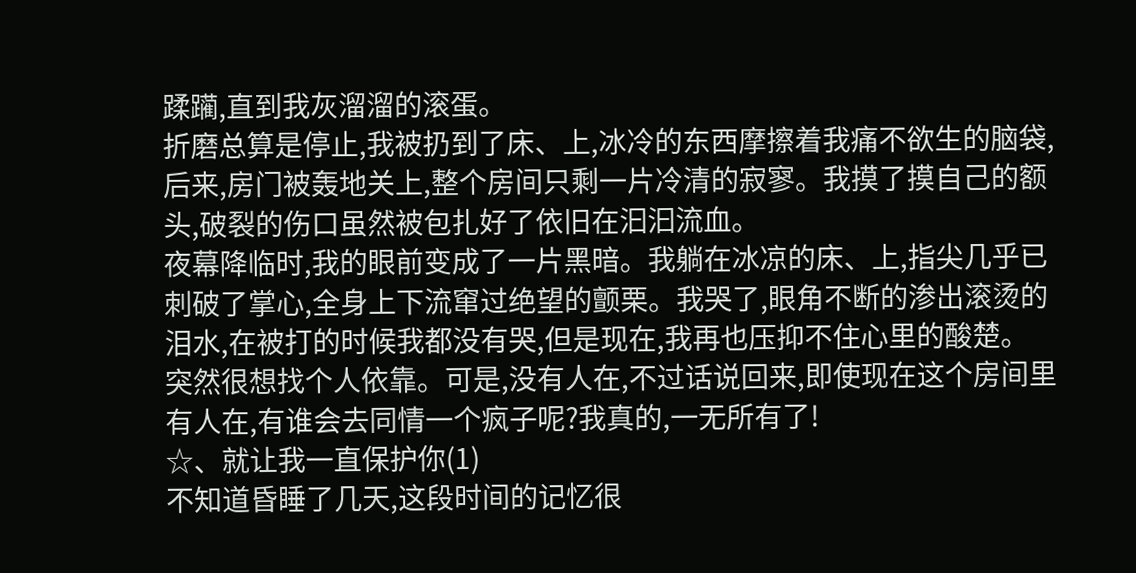蹂躏,直到我灰溜溜的滚蛋。
折磨总算是停止,我被扔到了床、上,冰冷的东西摩擦着我痛不欲生的脑袋,后来,房门被轰地关上,整个房间只剩一片冷清的寂寥。我摸了摸自己的额头,破裂的伤口虽然被包扎好了依旧在汩汩流血。
夜幕降临时,我的眼前变成了一片黑暗。我躺在冰凉的床、上,指尖几乎已刺破了掌心,全身上下流窜过绝望的颤栗。我哭了,眼角不断的渗出滚烫的泪水,在被打的时候我都没有哭,但是现在,我再也压抑不住心里的酸楚。
突然很想找个人依靠。可是,没有人在,不过话说回来,即使现在这个房间里有人在,有谁会去同情一个疯子呢?我真的,一无所有了!
☆、就让我一直保护你(1)
不知道昏睡了几天,这段时间的记忆很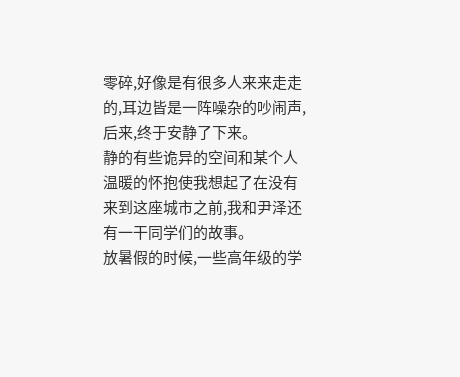零碎,好像是有很多人来来走走的,耳边皆是一阵噪杂的吵闹声,后来,终于安静了下来。
静的有些诡异的空间和某个人温暖的怀抱使我想起了在没有来到这座城市之前,我和尹泽还有一干同学们的故事。
放暑假的时候,一些高年级的学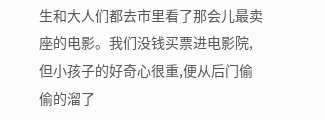生和大人们都去市里看了那会儿最卖座的电影。我们没钱买票进电影院,但小孩子的好奇心很重,便从后门偷偷的溜了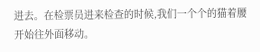进去。在检票员进来检查的时候,我们一个个的猫着腰开始往外面移动。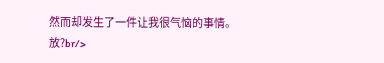然而却发生了一件让我很气恼的事情。
放?br/>